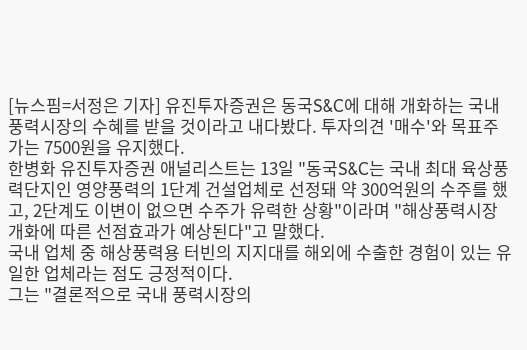[뉴스핌=서정은 기자] 유진투자증권은 동국S&C에 대해 개화하는 국내 풍력시장의 수혜를 받을 것이라고 내다봤다. 투자의견 '매수'와 목표주가는 7500원을 유지했다.
한병화 유진투자증권 애널리스트는 13일 "동국S&C는 국내 최대 육상풍력단지인 영양풍력의 1단계 건설업체로 선정돼 약 300억원의 수주를 했고, 2단계도 이변이 없으면 수주가 유력한 상황"이라며 "해상풍력시장 개화에 따른 선점효과가 예상된다"고 말했다.
국내 업체 중 해상풍력용 터빈의 지지대를 해외에 수출한 경험이 있는 유일한 업체라는 점도 긍정적이다.
그는 "결론적으로 국내 풍력시장의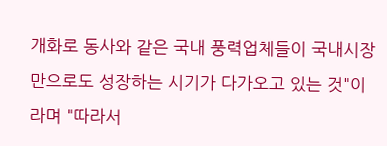개화로 동사와 같은 국내 풍력업체들이 국내시장만으로도 성장하는 시기가 다가오고 있는 것"이라며 "따라서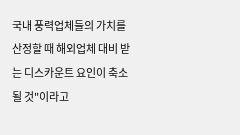국내 풍력업체들의 가치를 산정할 때 해외업체 대비 받는 디스카운트 요인이 축소될 것"이라고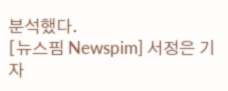분석했다.
[뉴스핌 Newspim] 서정은 기자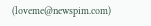(loveme@newspim.com)